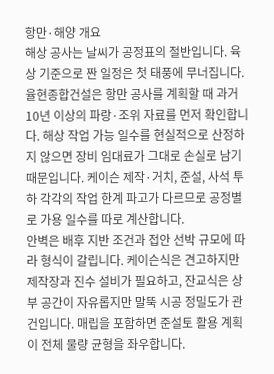항만·해양 개요
해상 공사는 날씨가 공정표의 절반입니다. 육상 기준으로 짠 일정은 첫 태풍에 무너집니다.
율현종합건설은 항만 공사를 계획할 때 과거 10년 이상의 파랑·조위 자료를 먼저 확인합니다. 해상 작업 가능 일수를 현실적으로 산정하지 않으면 장비 임대료가 그대로 손실로 남기 때문입니다. 케이슨 제작·거치, 준설, 사석 투하 각각의 작업 한계 파고가 다르므로 공정별로 가용 일수를 따로 계산합니다.
안벽은 배후 지반 조건과 접안 선박 규모에 따라 형식이 갈립니다. 케이슨식은 견고하지만 제작장과 진수 설비가 필요하고, 잔교식은 상부 공간이 자유롭지만 말뚝 시공 정밀도가 관건입니다. 매립을 포함하면 준설토 활용 계획이 전체 물량 균형을 좌우합니다.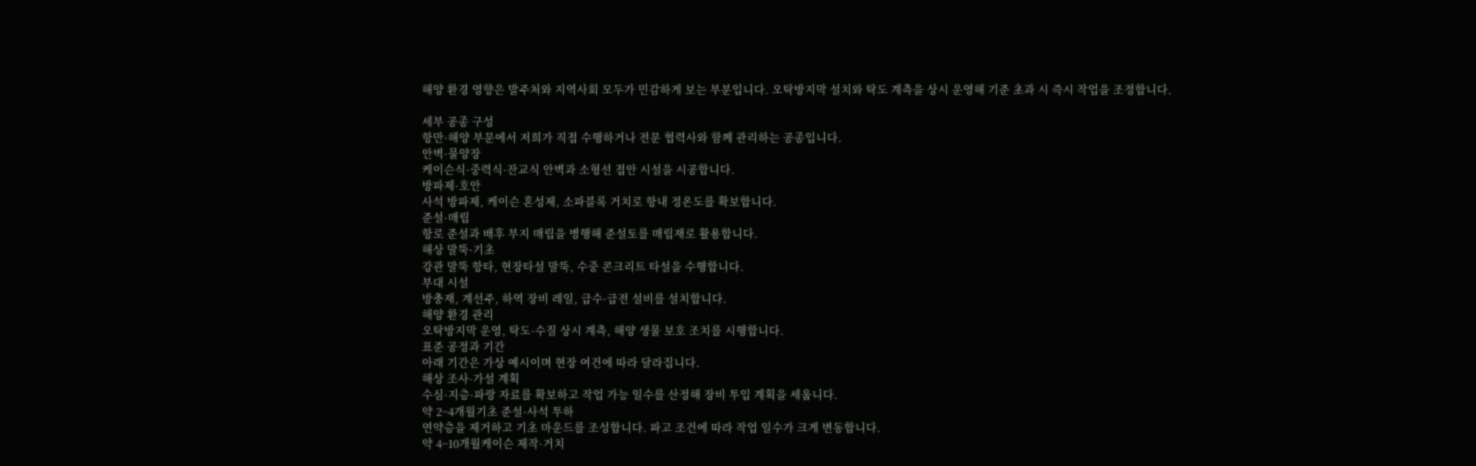해양 환경 영향은 발주처와 지역사회 모두가 민감하게 보는 부분입니다. 오탁방지막 설치와 탁도 계측을 상시 운영해 기준 초과 시 즉시 작업을 조정합니다.

세부 공종 구성
항만·해양 부문에서 저희가 직접 수행하거나 전문 협력사와 함께 관리하는 공종입니다.
안벽·물양장
케이슨식·중력식·잔교식 안벽과 소형선 접안 시설을 시공합니다.
방파제·호안
사석 방파제, 케이슨 혼성제, 소파블록 거치로 항내 정온도를 확보합니다.
준설·매립
항로 준설과 배후 부지 매립을 병행해 준설토를 매립재로 활용합니다.
해상 말뚝·기초
강관 말뚝 항타, 현장타설 말뚝, 수중 콘크리트 타설을 수행합니다.
부대 시설
방충재, 계선주, 하역 장비 레일, 급수·급전 설비를 설치합니다.
해양 환경 관리
오탁방지막 운영, 탁도·수질 상시 계측, 해양 생물 보호 조치를 시행합니다.
표준 공정과 기간
아래 기간은 가상 예시이며 현장 여건에 따라 달라집니다.
해상 조사·가설 계획
수심·지층·파랑 자료를 확보하고 작업 가능 일수를 산정해 장비 투입 계획을 세웁니다.
약 2~4개월기초 준설·사석 투하
연약층을 제거하고 기초 마운드를 조성합니다. 파고 조건에 따라 작업 일수가 크게 변동합니다.
약 4~10개월케이슨 제작·거치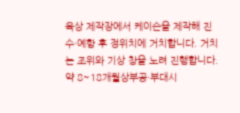육상 제작장에서 케이슨을 제작해 진수·예항 후 정위치에 거치합니다. 거치는 조위와 기상 창을 노려 진행합니다.
약 8~18개월상부공·부대시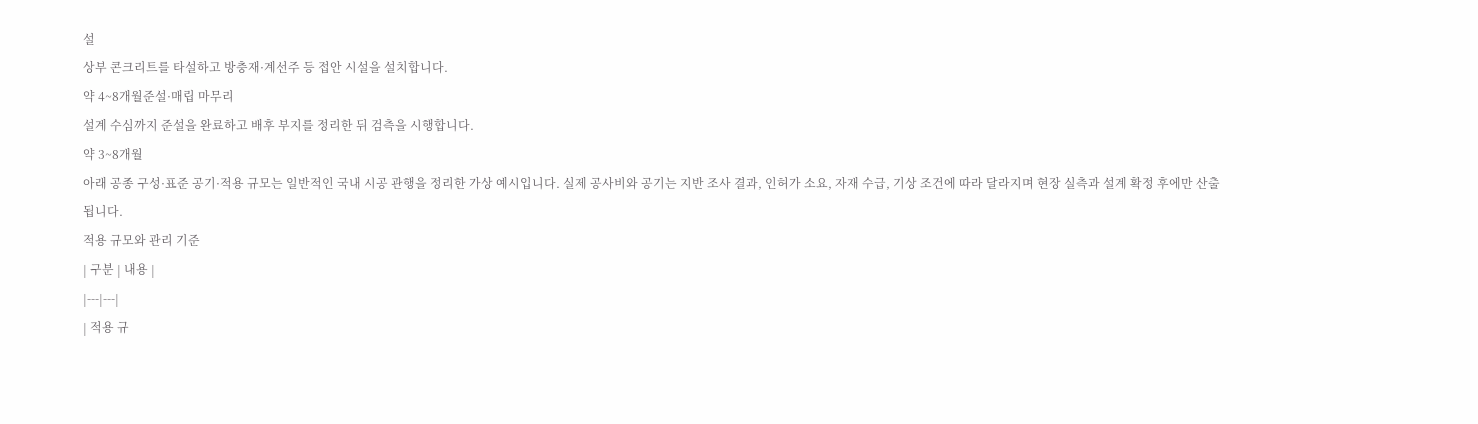설
상부 콘크리트를 타설하고 방충재·계선주 등 접안 시설을 설치합니다.
약 4~8개월준설·매립 마무리
설계 수심까지 준설을 완료하고 배후 부지를 정리한 뒤 검측을 시행합니다.
약 3~8개월
아래 공종 구성·표준 공기·적용 규모는 일반적인 국내 시공 관행을 정리한 가상 예시입니다. 실제 공사비와 공기는 지반 조사 결과, 인허가 소요, 자재 수급, 기상 조건에 따라 달라지며 현장 실측과 설계 확정 후에만 산출됩니다.
적용 규모와 관리 기준
| 구분 | 내용 |
|---|---|
| 적용 규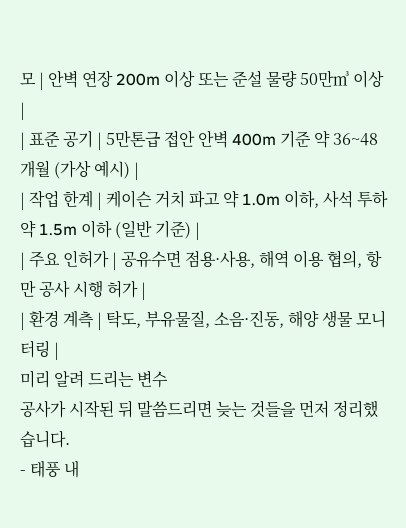모 | 안벽 연장 200m 이상 또는 준설 물량 50만㎥ 이상 |
| 표준 공기 | 5만톤급 접안 안벽 400m 기준 약 36~48개월 (가상 예시) |
| 작업 한계 | 케이슨 거치 파고 약 1.0m 이하, 사석 투하 약 1.5m 이하 (일반 기준) |
| 주요 인허가 | 공유수면 점용·사용, 해역 이용 협의, 항만 공사 시행 허가 |
| 환경 계측 | 탁도, 부유물질, 소음·진동, 해양 생물 모니터링 |
미리 알려 드리는 변수
공사가 시작된 뒤 말씀드리면 늦는 것들을 먼저 정리했습니다.
- 태풍 내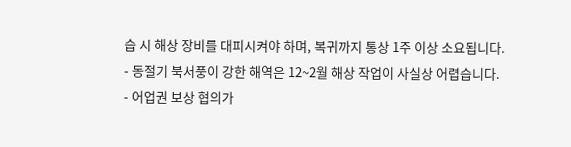습 시 해상 장비를 대피시켜야 하며, 복귀까지 통상 1주 이상 소요됩니다.
- 동절기 북서풍이 강한 해역은 12~2월 해상 작업이 사실상 어렵습니다.
- 어업권 보상 협의가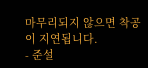마무리되지 않으면 착공이 지연됩니다.
- 준설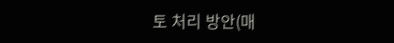토 처리 방안(매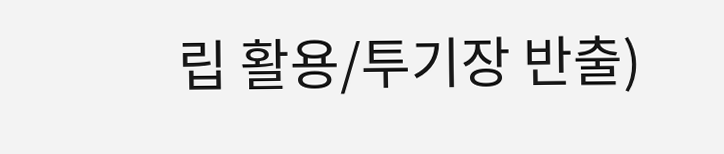립 활용/투기장 반출)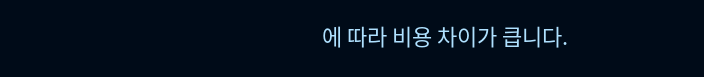에 따라 비용 차이가 큽니다.